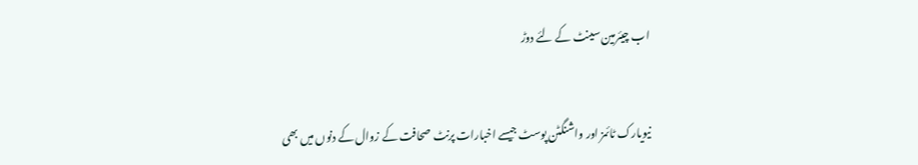اب چیئرمین سینٹ کے لئے دوڑ


نیویارک ٹائمز اور واشنگٹن پوسٹ جیسے اخبارات پرنٹ صحافت کے زوال کے دنوں میں بھی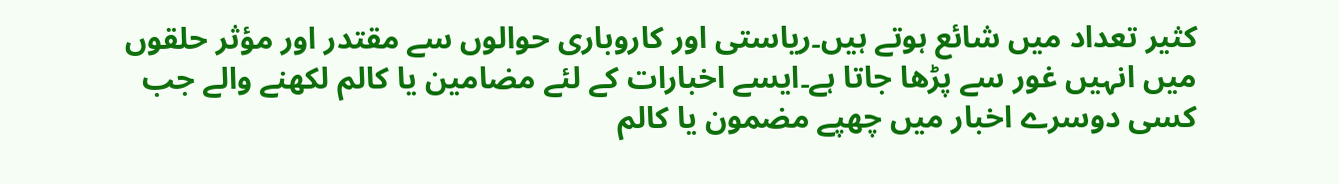کثیر تعداد میں شائع ہوتے ہیں۔ریاستی اور کاروباری حوالوں سے مقتدر اور مؤثر حلقوں میں انہیں غور سے پڑھا جاتا ہے۔ایسے اخبارات کے لئے مضامین یا کالم لکھنے والے جب کسی دوسرے اخبار میں چھپے مضمون یا کالم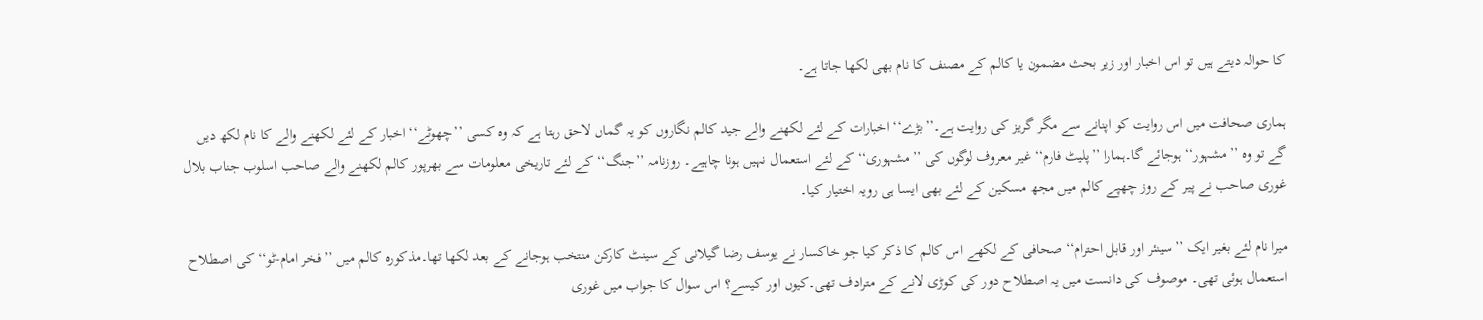کا حوالہ دیتے ہیں تو اس اخبار اور زیر بحث مضمون یا کالم کے مصنف کا نام بھی لکھا جاتا ہے۔

ہماری صحافت میں اس روایت کو اپنانے سے مگر گریز کی روایت ہے۔’’بڑے‘‘ اخبارات کے لئے لکھنے والے جید کالم نگاروں کو یہ گماں لاحق رہتا ہے کہ وہ کسی ’’چھوٹے‘‘ اخبار کے لئے لکھنے والے کا نام لکھ دیں گے تو وہ ’’مشہور‘‘ ہوجائے گا۔ہمارا ’’پلیٹ فارم‘‘ غیر معروف لوگوں کی ’’مشہوری‘‘ کے لئے استعمال نہیں ہونا چاہیے۔ روزنامہ ’’جنگ‘‘ کے لئے تاریخی معلومات سے بھرپور کالم لکھنے والے صاحب اسلوب جناب بلال غوری صاحب نے پیر کے روز چھپے کالم میں مجھ مسکین کے لئے بھی ایسا ہی رویہ اختیار کیا۔

میرا نام لئے بغیر ایک ’’سینئر اور قابل احترام‘‘ صحافی کے لکھے اس کالم کا ذکر کیا جو خاکسار نے یوسف رضا گیلانی کے سینٹ کارکن منتخب ہوجانے کے بعد لکھا تھا۔مذکورہ کالم میں ’’فخر امام-ٹو‘‘ کی اصطلاح استعمال ہوئی تھی۔ موصوف کی دانست میں یہ اصطلاح دور کی کوڑی لانے کے مترادف تھی۔کیوں اور کیسے؟ اس سوال کا جواب میں غوری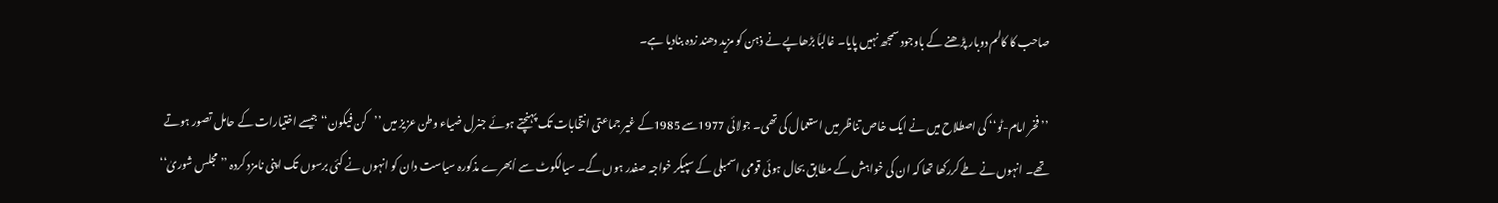صاحب کا کالم دوبار پڑھنے کے باوجود سمجھ نہیں پایا۔ غالباَ بڑھاپے نے ذہن کو مزید دھند زدہ بنادیا ہے۔

’’فخر امام-ٹو‘‘ کی اصطلاح میں نے ایک خاص تناظر میں استعمال کی تھی۔ جولائی 1977سے 1985کے غیر جماعتی انتخابات تک پہنچتے ہوئے جنرل ضیاء وطن عزیز میں ’’کن فیکون‘‘ جیسے اختیارات کے حامل تصور ہوتے تھے۔ انہوں نے طے کررکھا تھا کہ ان کی خواہش کے مطابق بحال ہوئی قومی اسمبلی کے سپیکر خواجہ صفدر ہوں گے۔ سیالکوٹ سے اُبھرے مذکورہ سیاست دان کو انہوں نے کئی برسوں تک اپنی نامزد کردہ ’’مجلس شوریٰ‘‘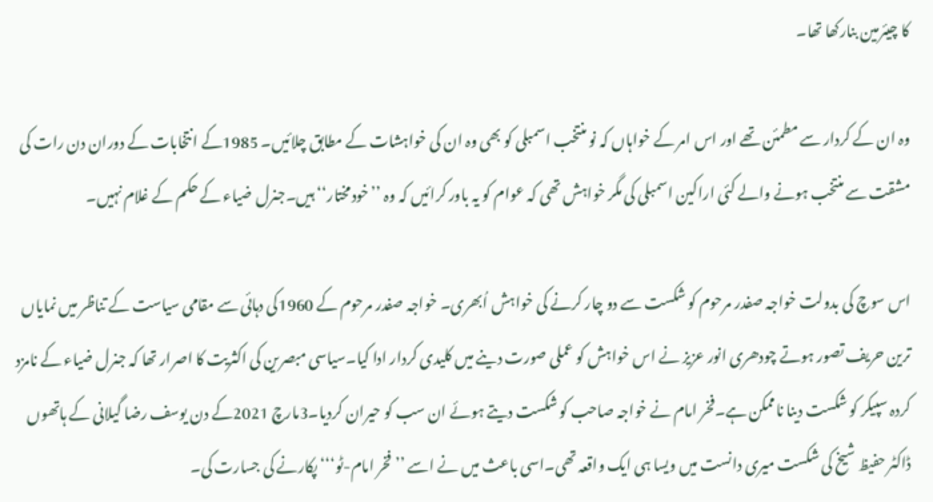کا چیئرمین بنارکھا تھا۔

وہ ان کے کردار سے مطمئن تھے اور اس امر کے خواہاں کہ نو منتخب اسمبلی کو بھی وہ ان کی خواہشات کے مطابق چلائیں۔ 1985کے انتخابات کے دوران دن رات کی مشقت سے منتخب ہونے والے کئی اراکین اسمبلی کی مگر خواہش تھی کہ عوام کو یہ باور کرائیں کہ وہ ’’خودمختار‘‘ ہیں۔جنرل ضیاء کے حکم کے غلام نہیں۔

اس سوچ کی بدولت خواجہ صفدر مرحوم کو شکست سے دو چار کرنے کی خواہش اُبھری۔ خواجہ صفدر مرحوم کے 1960کی دہائی سے مقامی سیاست کے تناظر میں نمایاں ترین حریف تصور ہوتے چودھری انور عزیز نے اس خواہش کو عملی صورت دینے میں کلیدی کردار ادا کیا۔سیاسی مبصرین کی اکثریت کا اصرار تھا کہ جنرل ضیاء کے نامزد کردہ سپیکر کو شکست دینا ناممکن ہے۔فخر امام نے خواجہ صاحب کو شکست دیتے ہوئے ان سب کو حیران کردیا۔3مارچ 2021کے دن یوسف رضا گیلانی کے ہاتھوں ڈاکٹر حفیظ شیخ کی شکست میری دانست میں ویسا ہی ایک واقعہ تھی۔اسی باعث میں نے اسے ’’فخر امام-ٹو‘‘‘ پکارنے کی جسارت کی۔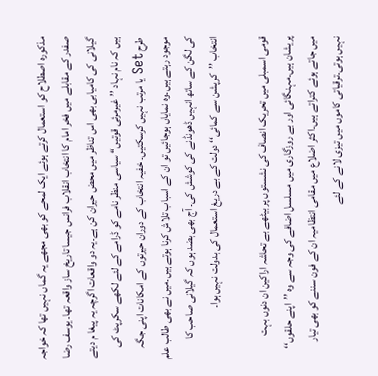مذکورہ اصطلاح کو استعمال کرتے ہوئے ایک لمحے کو بھی مجھے یہ گماں نہیں تھا کہ خواجہ صفدر کے مقابلے میں فخر امام کا انتخاب انقلاب فرانس جیسا تاریخ ساز واقعہ تھا۔ یوسف رضا گیلانی کی کامیابی بھی اس تناظر میں محض حیران کن ہے۔یہ دو واقعات اگرچہ یہ پیغا م دیتے ہیں کہ نام نہاد ’’غیرمرئی قوتیں‘‘ سیاسی منظر نامے کو ڈرامے کے لئے لکھے سکرپٹ کی طرح Set یا مرتب نہیں کرسکتیں۔ خفیہ انتخاب کے دوران حیرتوں کے امکانات اپنی جگہ موجود رہتے ہیں۔وہ نمایاں ہوجائیں تو ان کے اسباب تلاش کرنا ہوتے ہیں۔میں نے بھی طالب علم کی لگن کے ساتھ انہیں ڈھونڈنے کی کوشش کی۔ آج بھی بضد ہوں کہ گیلانی صاحب کا انتخاب ’’کرپشن سے کمائی‘‘ دولت کے بے دریغ استعمال کی بدولت نہیں ہوا۔

قومی اسمبلی میں تحریک انصاف کی نشستوں پر بیٹھے بے تحاشہ اراکین ان دنوں بہت پریشان ہیں۔مہنگائی اور بے روزگاری میں مسلسل اضافے کی وجہ سے وہ ’’اپنے حلقوں‘‘ میں جاتے ہوئے کتراتے ہیں۔اکثر اضلاع میں مقامی انتظامیہ ان کے فون سننے کو بھی تیار نہیں ہوتی۔ترقیاتی کاموں میں تیزی لانے کے لئے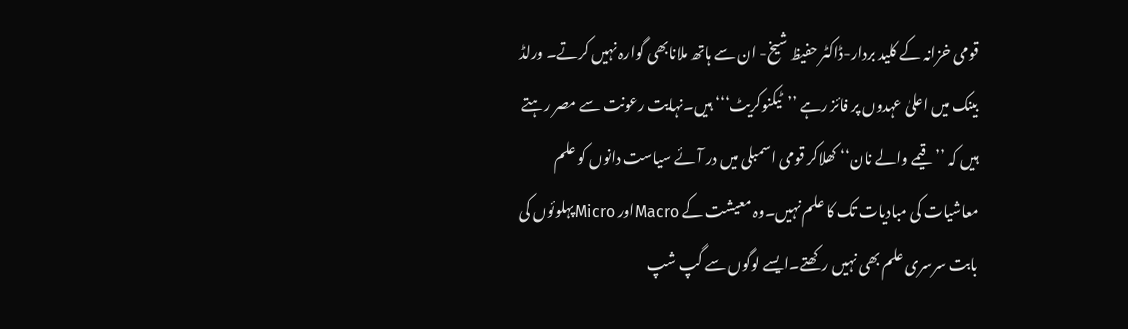قومی خزانہ کے کلید بردار-ڈاکٹر حفیظ شیخ- ان سے ہاتھ ملانابھی گوارہ نہیں کرتے۔ ورلڈ بینک میں اعلیٰ عہدوں پر فائز رہے ’’ٹیکنوکریٹ‘‘‘ ہیں۔نہایت رعونت سے مصر رہتے ہیں کہ ’’قیمے والے نان‘‘ کھلاکر قومی اسمبلی میں در آئے سیاست دانوں کو علم معاشیات کی مبادیات تک کا علم نہیں۔وہ معیشت کے Macroاور Microپہلوئوں کی بابت سرسری علم بھی نہیں رکھتے۔ایسے لوگوں سے گپ شپ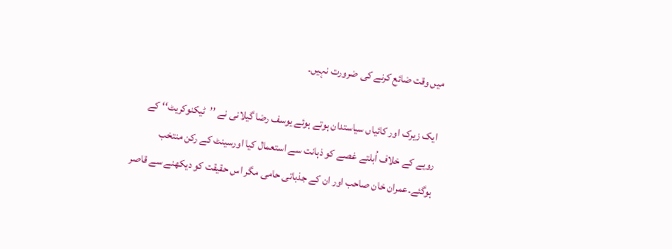میں وقت ضائع کرنے کی ضرورت نہیں۔

ایک زیرک اور کائیاں سیاستدان ہوتے ہوئے یوسف رضا گیلانی نے ’’ٹیکنوکریٹ‘‘ کے رویے کے خلاف اُبلتے غصے کو ذہانت سے استعمال کیا اورسینٹ کے رکن منتخب ہوگئے۔عمران خان صاحب اور ان کے جذباتی حامی مگر اس حقیقت کو دیکھنے سے قاصر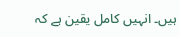ہیں۔ انہیں کامل یقین ہے کہ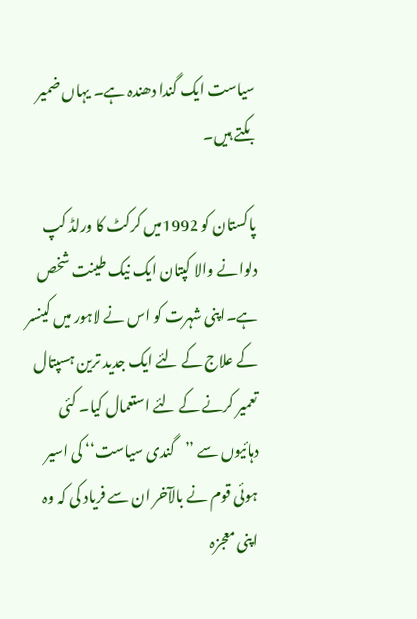سیاست ایک گندا دھندہ ہے۔ یہاں ضمیر بکتے ہیں۔

پاکستان کو 1992میں کرکٹ کا ورلڈ کپ دلوانے والا کپتان ایک نیک طینت شخص ہے۔اپنی شہرت کو اس نے لاہور میں کینسر کے علاج کے لئے ایک جدید ترین ہسپتال تعمیر کرنے کے لئے استعمال کیا۔ کئی دہائیوں سے ’’گندی سیاست‘‘ کی اسیر ہوئی قوم نے بالآخر ان سے فریاد کی کہ وہ اپنی معجزہ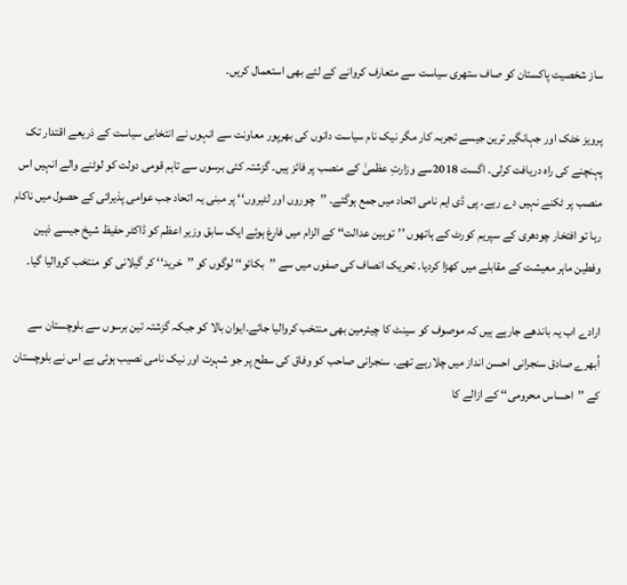ساز شخصیت پاکستان کو صاف ستھری سیاست سے متعارف کروانے کے لئے بھی استعمال کریں۔

پرویز خٹک اور جہانگیر ترین جیسے تجربہ کار مگر نیک نام سیاست دانوں کی بھرپور معاونت سے انہوں نے انتخابی سیاست کے ذریعے اقتدار تک پہنچنے کی راہ دریافت کرلی۔ اگست 2018سے وزارتِ عظمیٰ کے منصب پر فائز ہیں۔ گزشتہ کئی برسوں سے تاہم قومی دولت کو لوٹنے والے انہیں اس منصب پر ٹکنے نہیں دے رہے۔ پی ڈی ایم نامی اتحاد میں جمع ہوگئے۔ ’’چوروں اور لٹیروں‘‘ پر مبنی یہ اتحاد جب عوامی پذیرائی کے حصول میں ناکام رہا تو افتخار چودھری کے سپریم کورٹ کے ہاتھوں ’’توہین عدالت‘‘ کے الزام میں فارغ ہوئے ایک سابق وزیر اعظم کو ڈاکٹر حفیظ شیخ جیسے ذہین وفطین ماہر معیشت کے مقابلے میں کھڑا کردیا۔ تحریک انصاف کی صفوں میں سے ’’بکائو‘‘ لوگوں کو ’’خرید‘‘ کر گیلانی کو منتخب کروالیا گیا۔

ارادے اب یہ باندھے جارہے ہیں کہ موصوف کو سینٹ کا چیئرمین بھی منتخب کروالیا جائے۔ایوان بالا کو جبکہ گزشتہ تین برسوں سے بلوچستان سے اُبھرے صادق سنجرانی احسن انداز میں چلارہے تھے۔ سنجرانی صاحب کو وفاق کی سطح پر جو شہرت اور نیک نامی نصیب ہوئی ہے اس نے بلوچستان کے ’’احساس محرومی‘‘ کے ازالے کا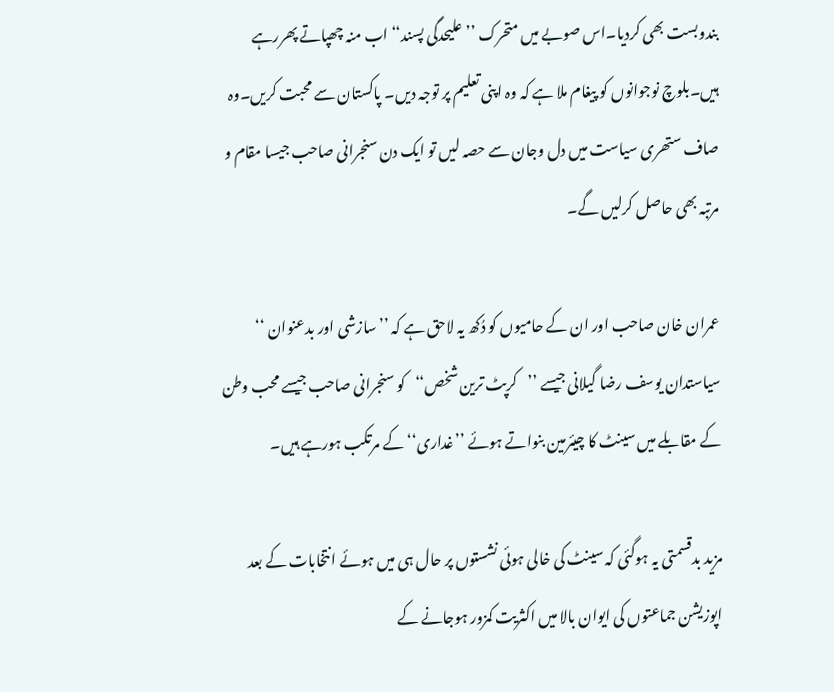بندوبست بھی کردیا۔اس صوبے میں متحرک ’’علیحدگی پسند‘‘ اب منہ چھپاتے پھررہے ہیں۔بلوچ نوجوانوں کو پیغام ملا ہے کہ وہ اپنی تعلیم پر توجہ دیں۔ پاکستان سے محبت کریں۔وہ صاف ستھری سیاست میں دل وجان سے حصہ لیں تو ایک دن سنجرانی صاحب جیسا مقام و مرتبہ بھی حاصل کرلیں گے۔

عمران خان صاحب اور ان کے حامیوں کو دُکھ یہ لاحق ہے کہ ’’سازشی اور بدعنوان ‘‘ سیاستدان یوسف رضا گیلانی جیسے ’’کرپٹ ترین شخص‘‘کو سنجرانی صاحب جیسے محب وطن کے مقابلے میں سینٹ کا چیئرمین بنواتے ہوئے ’’غداری‘‘ کے مرتکب ہورہے ہیں۔

مزید بدقسمتی یہ ہوگئی کہ سینٹ کی خالی ہوئی نشستوں پر حال ہی میں ہوئے انتخابات کے بعد اپوزیشن جماعتوں کی ایوان بالا میں اکثریت کمزور ہوجانے کے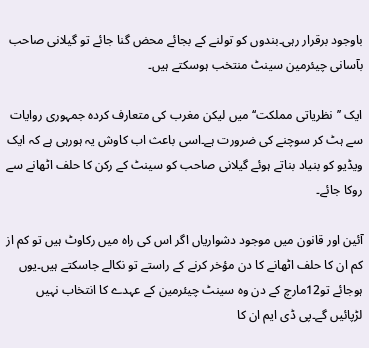باوجود برقرار رہی۔بندوں کو تولنے کے بجائے محض گنا جائے تو گیلانی صاحب بآسانی چیئرمین سینٹ منتخب ہوسکتے ہیں۔

ایک ’’نظریاتی مملکت‘‘ میں لیکن مغرب کی متعارف کردہ جمہوری روایات سے ہٹ کر سوچنے کی ضرورت ہے۔اسی باعث اب کاوش یہ ہورہی ہے کہ ایک ویڈیو کو بنیاد بناتے ہوئے گیلانی صاحب کو سینٹ کے رکن کا حلف اٹھانے سے روکا جائے۔

آئین اور قانون میں موجود دشواریاں اگر اس کی راہ میں رکاوٹ ہیں تو کم از کم ان کا حلف اٹھانے کا دن مؤخر کرنے کے راستے تو نکالے جاسکتے ہیں۔یوں ہوجائے تو12مارچ کے دن وہ سینٹ چیئرمین کے عہدے کا انتخاب نہیں لڑپائیں گے۔پی ڈی ایم ان کا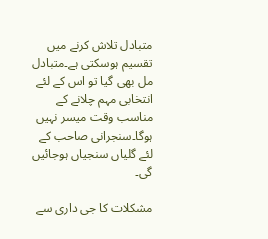متبادل تلاش کرنے میں تقسیم ہوسکتی ہے۔متبادل مل بھی گیا تو اس کے لئے انتخابی مہم چلانے کے مناسب وقت میسر نہیں ہوگا۔سنجرانی صاحب کے لئے گلیاں سنجیاں ہوجائیں گی۔

مشکلات کا جی داری سے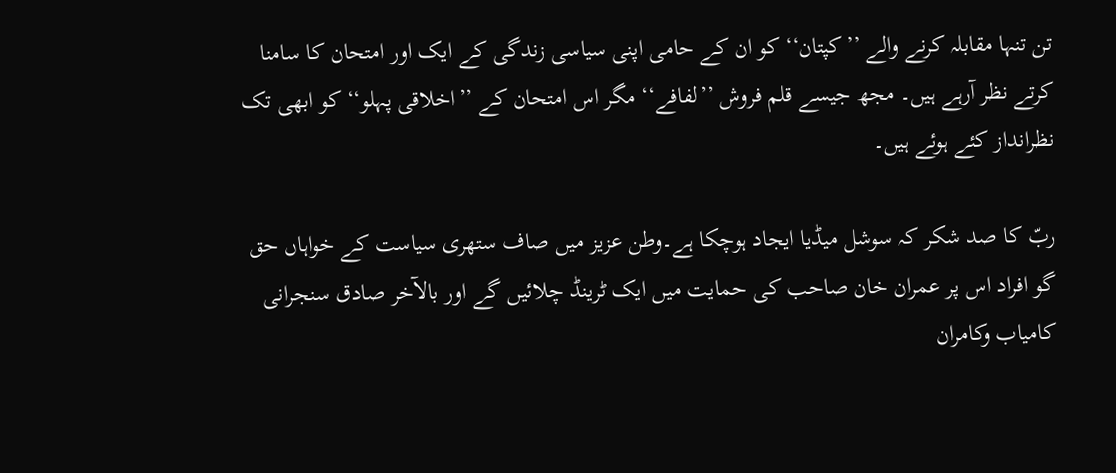تن تنہا مقابلہ کرنے والے ’’کپتان‘‘ کو ان کے حامی اپنی سیاسی زندگی کے ایک اور امتحان کا سامنا کرتے نظر آرہے ہیں۔ مجھ جیسے قلم فروش ’’لفافے‘‘ مگر اس امتحان کے ’’اخلاقی پہلو‘‘ کو ابھی تک نظرانداز کئے ہوئے ہیں۔

ربّ کا صد شکر کہ سوشل میڈیا ایجاد ہوچکا ہے۔وطن عزیز میں صاف ستھری سیاست کے خواہاں حق گو افراد اس پر عمران خان صاحب کی حمایت میں ایک ٹرینڈ چلائیں گے اور بالآخر صادق سنجرانی کامیاب وکامران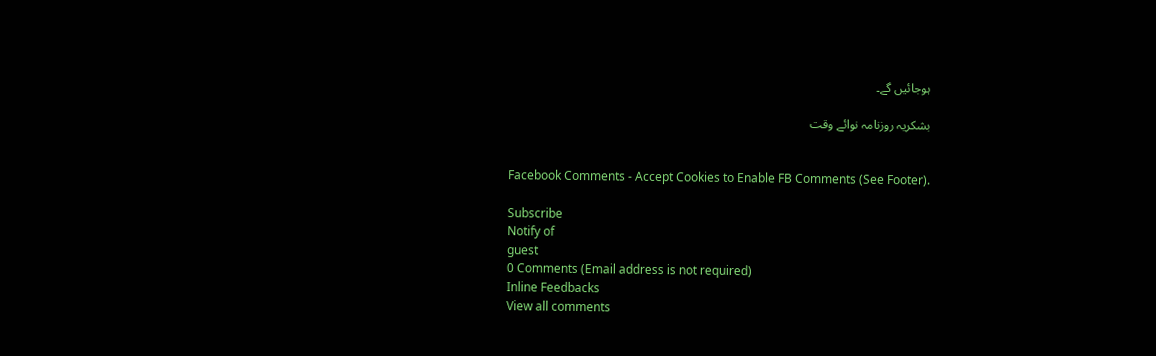ہوجائیں گے۔

بشکریہ روزنامہ نوائے وقت


Facebook Comments - Accept Cookies to Enable FB Comments (See Footer).

Subscribe
Notify of
guest
0 Comments (Email address is not required)
Inline Feedbacks
View all comments